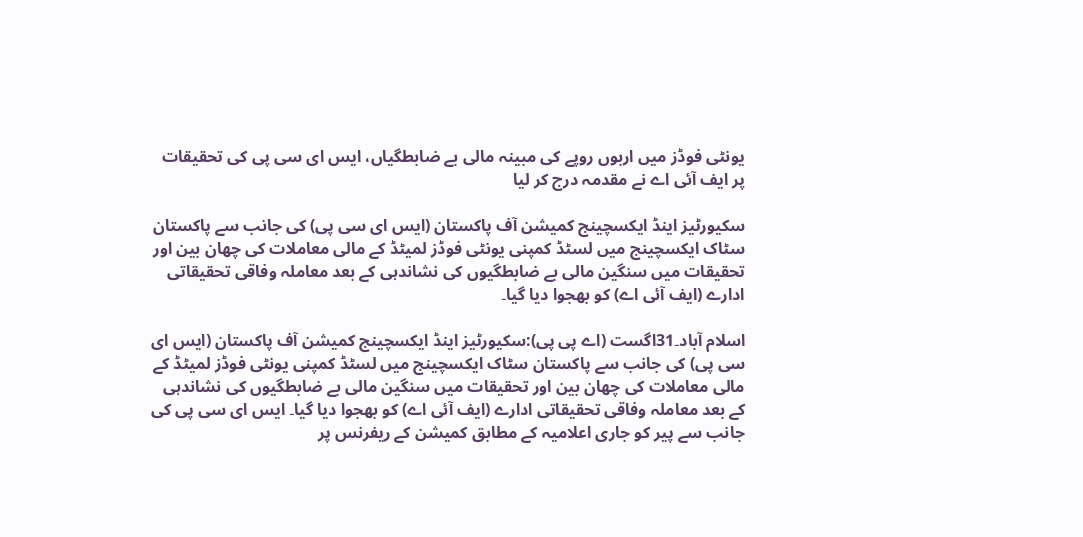یونٹی فوڈز میں اربوں روپے کی مبینہ مالی بے ضابطگیاں، ایس ای سی پی کی تحقیقات پر ایف آئی اے نے مقدمہ درج کر لیا

سکیورٹیز اینڈ ایکسچینج کمیشن آف پاکستان (ایس ای سی پی) کی جانب سے پاکستان سٹاک ایکسچینج میں لسٹڈ کمپنی یونٹی فوڈز لمیٹڈ کے مالی معاملات کی چھان بین اور تحقیقات میں سنگین مالی بے ضابطگیوں کی نشاندہی کے بعد معاملہ وفاقی تحقیقاتی ادارے (ایف آئی اے) کو بھجوا دیا گیا۔

اسلام آباد۔31اگست (اے پی پی):سکیورٹیز اینڈ ایکسچینج کمیشن آف پاکستان (ایس ای سی پی) کی جانب سے پاکستان سٹاک ایکسچینج میں لسٹڈ کمپنی یونٹی فوڈز لمیٹڈ کے مالی معاملات کی چھان بین اور تحقیقات میں سنگین مالی بے ضابطگیوں کی نشاندہی کے بعد معاملہ وفاقی تحقیقاتی ادارے (ایف آئی اے) کو بھجوا دیا گیا۔ ایس ای سی پی کی جانب سے پیر کو جاری اعلامیہ کے مطابق کمیشن کے ریفرنس پر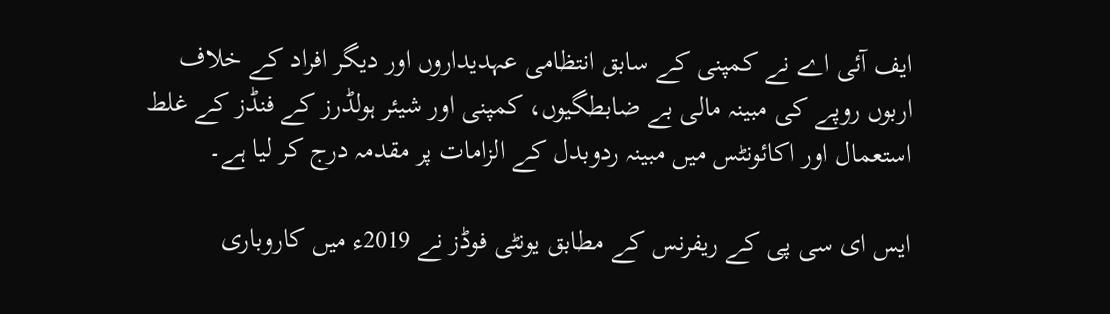ایف آئی اے نے کمپنی کے سابق انتظامی عہدیداروں اور دیگر افراد کے خلاف اربوں روپے کی مبینہ مالی بے ضابطگیوں، کمپنی اور شیئر ہولڈرز کے فنڈز کے غلط استعمال اور اکائونٹس میں مبینہ ردوبدل کے الزامات پر مقدمہ درج کر لیا ہے۔

ایس ای سی پی کے ریفرنس کے مطابق یونٹی فوڈز نے 2019ء میں کاروباری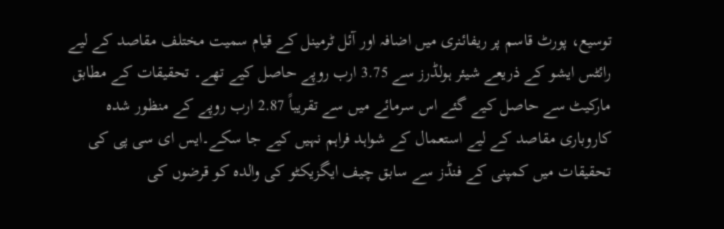توسیع، پورٹ قاسم پر ریفائنری میں اضافہ اور آئل ٹرمینل کے قیام سمیت مختلف مقاصد کے لیے رائٹس ایشو کے ذریعے شیئر ہولڈرز سے 3.75 ارب روپے حاصل کیے تھے۔ تحقیقات کے مطابق مارکیٹ سے حاصل کیے گئے اس سرمائے میں سے تقریباً 2.87 ارب روپے کے منظور شدہ کاروباری مقاصد کے لیے استعمال کے شواہد فراہم نہیں کیے جا سکے۔ایس ای سی پی کی تحقیقات میں کمپنی کے فنڈز سے سابق چیف ایگزیکٹو کی والدہ کو قرضوں کی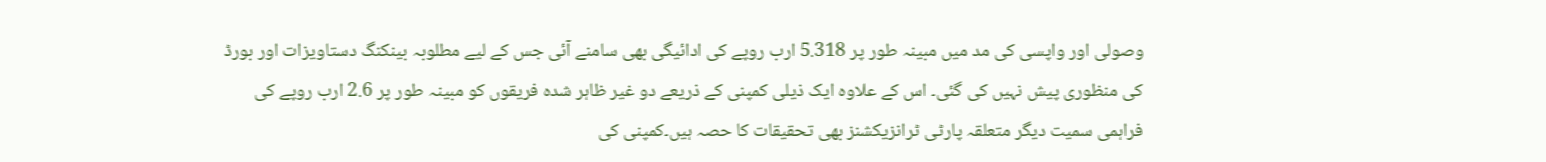وصولی اور واپسی کی مد میں مبینہ طور پر 5.318 ارب روپے کی ادائیگی بھی سامنے آئی جس کے لیے مطلوبہ بینکنگ دستاویزات اور بورڈ کی منظوری پیش نہیں کی گئی۔ اس کے علاوہ ایک ذیلی کمپنی کے ذریعے دو غیر ظاہر شدہ فریقوں کو مبینہ طور پر 2.6 ارب روپے کی فراہمی سمیت دیگر متعلقہ پارٹی ٹرانزیکشنز بھی تحقیقات کا حصہ ہیں۔کمپنی کی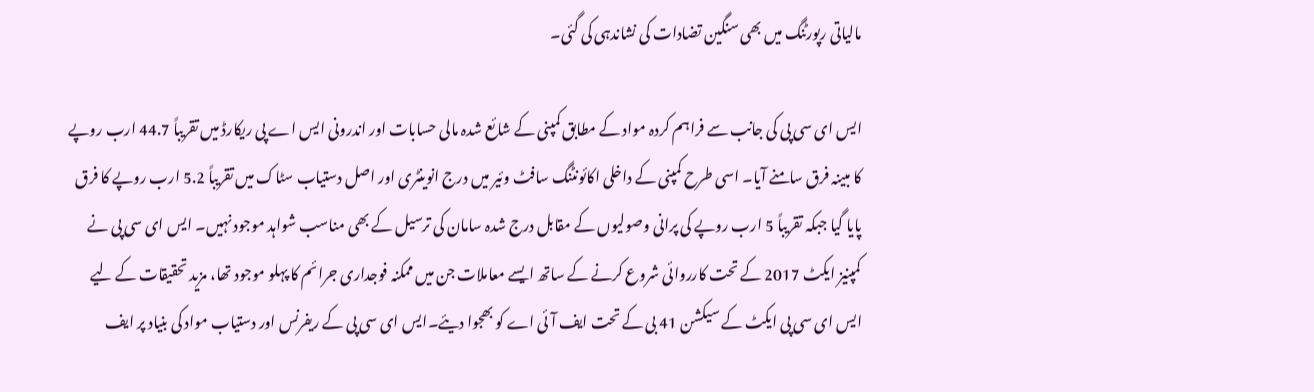مالیاتی رپورٹنگ میں بھی سنگین تضادات کی نشاندہی کی گئی۔

ایس ای سی پی کی جانب سے فراہم کردہ مواد کے مطابق کمپنی کے شائع شدہ مالی حسابات اور اندرونی ایس اے پی ریکارڈ میں تقریباً 44.7 ارب روپے کا مبینہ فرق سامنے آیا۔ اسی طرح کمپنی کے داخلی اکائونٹنگ سافٹ وئیر میں درج انوینٹری اور اصل دستیاب سٹاک میں تقریباً 5.2 ارب روپے کا فرق پایا گیا جبکہ تقریباً 5 ارب روپے کی پرانی وصولیوں کے مقابل درج شدہ سامان کی ترسیل کے بھی مناسب شواہد موجود نہیں۔ ایس ای سی پی نے کمپنیز ایکٹ 2017 کے تحت کارروائی شروع کرنے کے ساتھ ایسے معاملات جن میں ممکنہ فوجداری جرائم کا پہلو موجود تھا، مزید تحقیقات کے لیے ایس ای سی پی ایکٹ کے سیکشن 41 بی کے تحت ایف آئی اے کو بھجوا دیئے۔ایس ای سی پی کے ریفرنس اور دستیاب مواد کی بنیاد پر ایف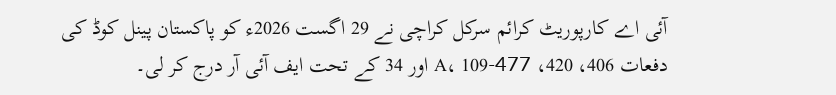آئی اے کارپوریٹ کرائم سرکل کراچی نے 29 اگست 2026ء کو پاکستان پینل کوڈ کی دفعات 406، 420، 477-A، 109 اور 34 کے تحت ایف آئی آر درج کر لی۔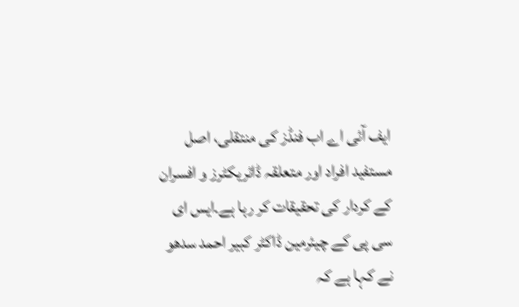ایف آئی اے اب فنڈز کی منتقلی، اصل مستفید افراد اور متعلقہ ڈائریکٹرز و افسران کے کردار کی تحقیقات کر رہا ہے۔ایس ای سی پی کے چیئرمین ڈاکٹر کبیر احمد سدھو نے کہا ہے کہ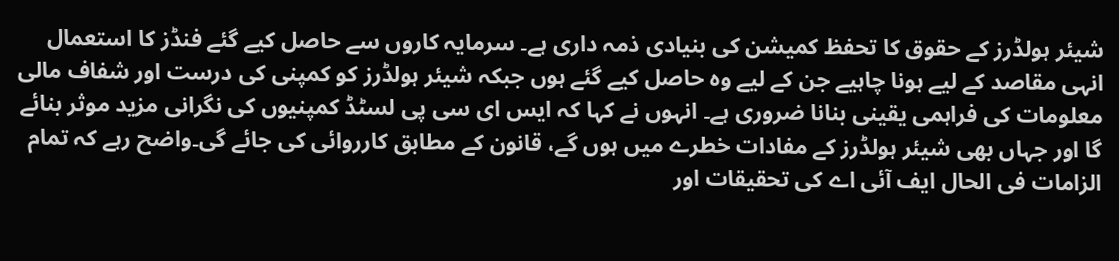شیئر ہولڈرز کے حقوق کا تحفظ کمیشن کی بنیادی ذمہ داری ہے۔ سرمایہ کاروں سے حاصل کیے گئے فنڈز کا استعمال انہی مقاصد کے لیے ہونا چاہیے جن کے لیے وہ حاصل کیے گئے ہوں جبکہ شیئر ہولڈرز کو کمپنی کی درست اور شفاف مالی معلومات کی فراہمی یقینی بنانا ضروری ہے۔ انہوں نے کہا کہ ایس ای سی پی لسٹڈ کمپنیوں کی نگرانی مزید موثر بنائے گا اور جہاں بھی شیئر ہولڈرز کے مفادات خطرے میں ہوں گے، قانون کے مطابق کارروائی کی جائے گی۔واضح رہے کہ تمام الزامات فی الحال ایف آئی اے کی تحقیقات اور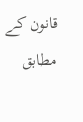قانون کے مطابق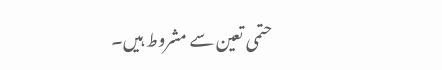حتمی تعین سے مشروط ہیں۔